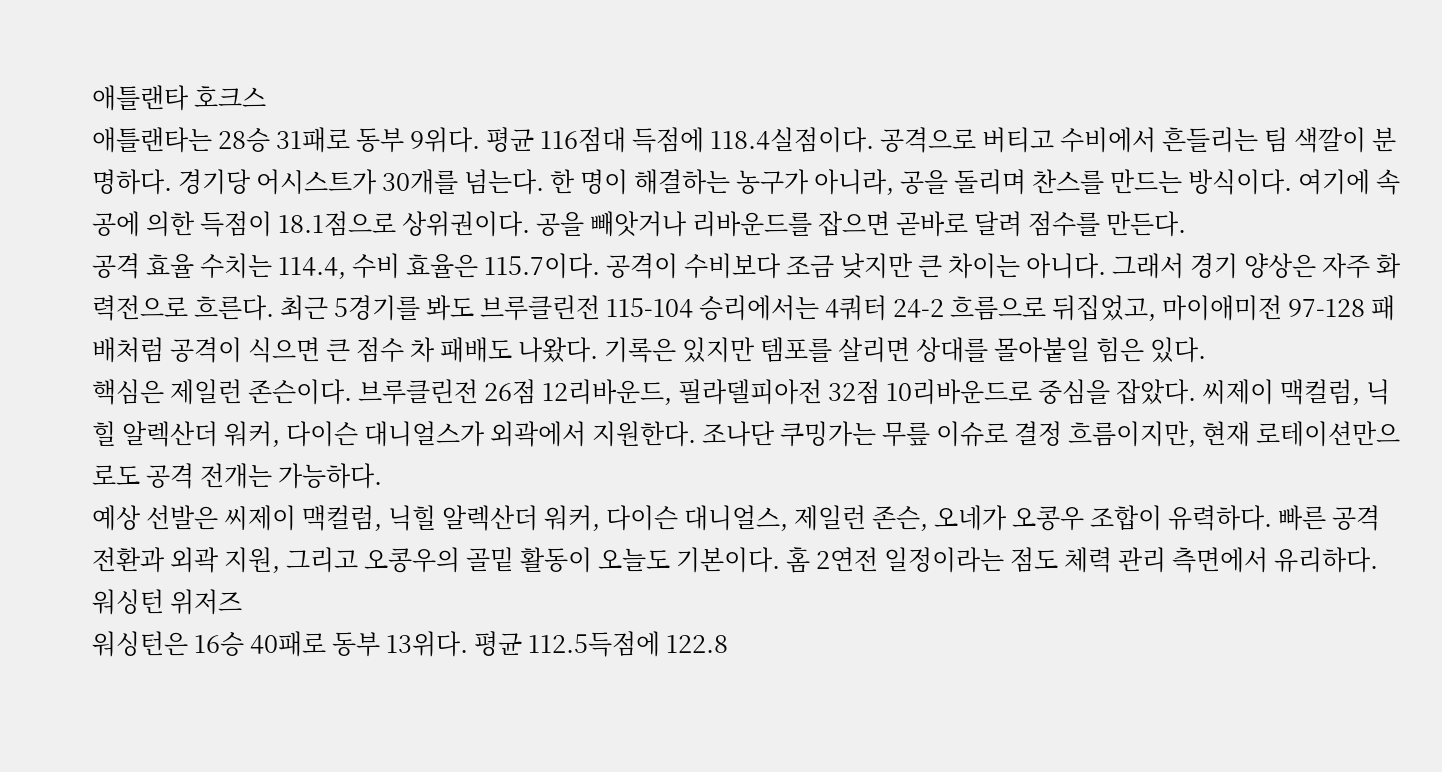애틀랜타 호크스
애틀랜타는 28승 31패로 동부 9위다. 평균 116점대 득점에 118.4실점이다. 공격으로 버티고 수비에서 흔들리는 팀 색깔이 분명하다. 경기당 어시스트가 30개를 넘는다. 한 명이 해결하는 농구가 아니라, 공을 돌리며 찬스를 만드는 방식이다. 여기에 속공에 의한 득점이 18.1점으로 상위권이다. 공을 빼앗거나 리바운드를 잡으면 곧바로 달려 점수를 만든다.
공격 효율 수치는 114.4, 수비 효율은 115.7이다. 공격이 수비보다 조금 낮지만 큰 차이는 아니다. 그래서 경기 양상은 자주 화력전으로 흐른다. 최근 5경기를 봐도 브루클린전 115-104 승리에서는 4쿼터 24-2 흐름으로 뒤집었고, 마이애미전 97-128 패배처럼 공격이 식으면 큰 점수 차 패배도 나왔다. 기록은 있지만 템포를 살리면 상대를 몰아붙일 힘은 있다.
핵심은 제일런 존슨이다. 브루클린전 26점 12리바운드, 필라델피아전 32점 10리바운드로 중심을 잡았다. 씨제이 맥컬럼, 닉힐 알렉산더 워커, 다이슨 대니얼스가 외곽에서 지원한다. 조나단 쿠밍가는 무릎 이슈로 결정 흐름이지만, 현재 로테이션만으로도 공격 전개는 가능하다.
예상 선발은 씨제이 맥컬럼, 닉힐 알렉산더 워커, 다이슨 대니얼스, 제일런 존슨, 오네가 오콩우 조합이 유력하다. 빠른 공격 전환과 외곽 지원, 그리고 오콩우의 골밑 활동이 오늘도 기본이다. 홈 2연전 일정이라는 점도 체력 관리 측면에서 유리하다.
워싱턴 위저즈
워싱턴은 16승 40패로 동부 13위다. 평균 112.5득점에 122.8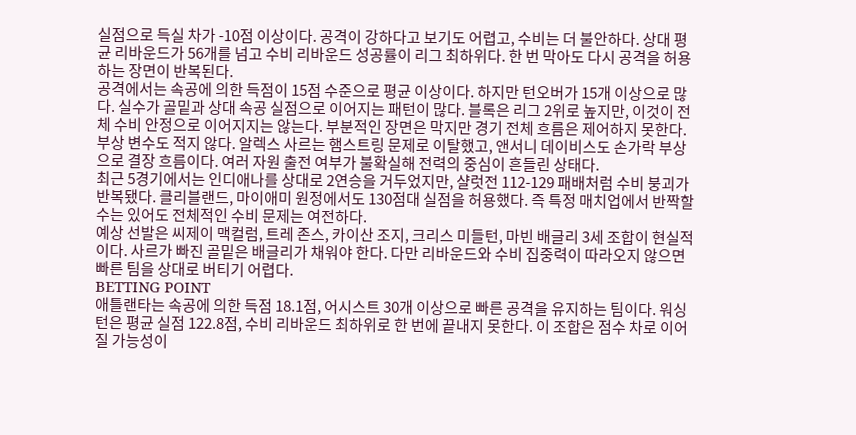실점으로 득실 차가 -10점 이상이다. 공격이 강하다고 보기도 어렵고, 수비는 더 불안하다. 상대 평균 리바운드가 56개를 넘고 수비 리바운드 성공률이 리그 최하위다. 한 번 막아도 다시 공격을 허용하는 장면이 반복된다.
공격에서는 속공에 의한 득점이 15점 수준으로 평균 이상이다. 하지만 턴오버가 15개 이상으로 많다. 실수가 골밑과 상대 속공 실점으로 이어지는 패턴이 많다. 블록은 리그 2위로 높지만, 이것이 전체 수비 안정으로 이어지지는 않는다. 부분적인 장면은 막지만 경기 전체 흐름은 제어하지 못한다.
부상 변수도 적지 않다. 알렉스 사르는 햄스트링 문제로 이탈했고, 앤서니 데이비스도 손가락 부상으로 결장 흐름이다. 여러 자원 출전 여부가 불확실해 전력의 중심이 흔들린 상태다.
최근 5경기에서는 인디애나를 상대로 2연승을 거두었지만, 샬럿전 112-129 패배처럼 수비 붕괴가 반복됐다. 클리블랜드, 마이애미 원정에서도 130점대 실점을 허용했다. 즉 특정 매치업에서 반짝할 수는 있어도 전체적인 수비 문제는 여전하다.
예상 선발은 씨제이 맥컬럼, 트레 존스, 카이산 조지, 크리스 미들턴, 마빈 배글리 3세 조합이 현실적이다. 사르가 빠진 골밑은 배글리가 채워야 한다. 다만 리바운드와 수비 집중력이 따라오지 않으면 빠른 팀을 상대로 버티기 어렵다.
BETTING POINT
애틀랜타는 속공에 의한 득점 18.1점, 어시스트 30개 이상으로 빠른 공격을 유지하는 팀이다. 워싱턴은 평균 실점 122.8점, 수비 리바운드 최하위로 한 번에 끝내지 못한다. 이 조합은 점수 차로 이어질 가능성이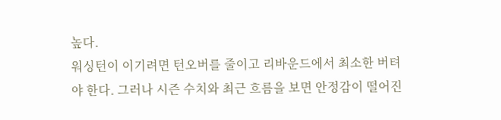높다.
워싱턴이 이기려면 턴오버를 줄이고 리바운드에서 최소한 버텨야 한다. 그러나 시즌 수치와 최근 흐름을 보면 안정감이 떨어진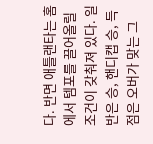다. 반면 애틀랜타는 홈에서 템포를 끌어올릴 조건이 갖춰져 있다. 일반은 승, 핸디캡 승, 득점은 오버가 맞는 그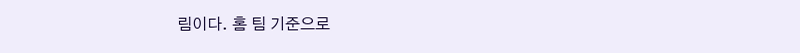림이다. 홈 팀 기준으로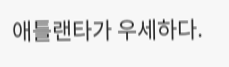애틀랜타가 우세하다.